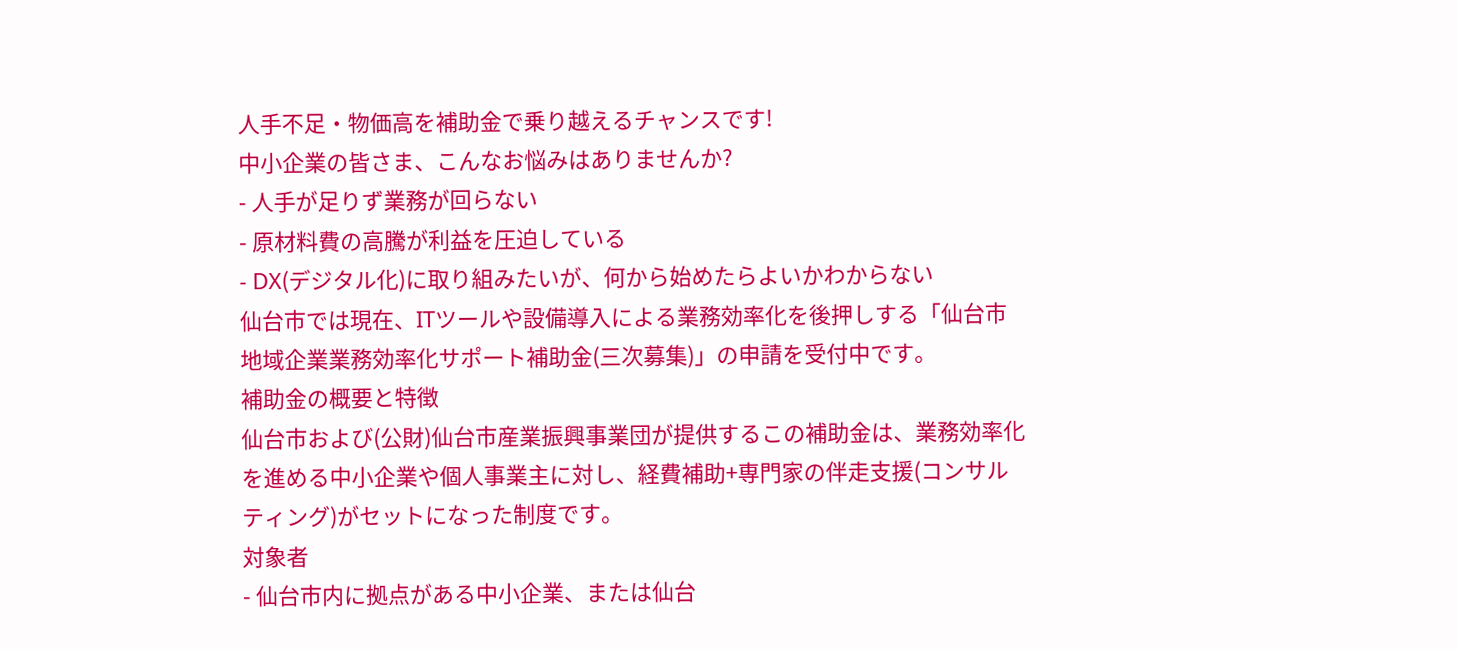人手不足・物価高を補助金で乗り越えるチャンスです!
中小企業の皆さま、こんなお悩みはありませんか?
- 人手が足りず業務が回らない
- 原材料費の高騰が利益を圧迫している
- DX(デジタル化)に取り組みたいが、何から始めたらよいかわからない
仙台市では現在、ITツールや設備導入による業務効率化を後押しする「仙台市地域企業業務効率化サポート補助金(三次募集)」の申請を受付中です。
補助金の概要と特徴
仙台市および(公財)仙台市産業振興事業団が提供するこの補助金は、業務効率化を進める中小企業や個人事業主に対し、経費補助+専門家の伴走支援(コンサルティング)がセットになった制度です。
対象者
- 仙台市内に拠点がある中小企業、または仙台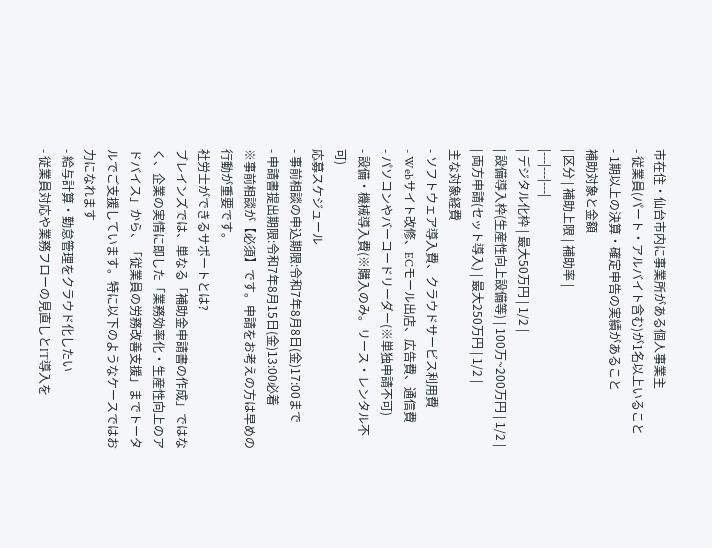市在住・仙台市内に事業所がある個人事業主
- 従業員(パート・アルバイト含む)が1名以上いること
- 1期以上の決算・確定申告の実績があること
補助対象と金額
| 区分 | 補助上限 | 補助率 |
|---|---|---|
| デジタル化枠 | 最大50万円 | 1/2 |
| 設備導入枠(生産性向上設備等) | 100万~200万円 | 1/2 |
| 両方申請(セット導入) | 最大250万円 | 1/2 |
主な対象経費
- ソフトウェア導入費、クラウドサービス利用費
- Webサイト改修、ECモール出店、広告費、通信費
- パソコンやバーコードリーダー(※単独申請不可)
- 設備・機械導入費(※購入のみ。リース・レンタル不可)
応募スケジュール
- 事前相談の申込期限:令和7年8月8日(金)17:00まで
- 申請書提出期限:令和7年8月15日(金)13:00必着
※事前相談が【必須】です。申請をお考えの方は早めの行動が重要です。
社労士ができるサポートとは?
ブレインズでは、単なる「補助金申請書の作成」ではなく、企業の実情に即した「業務効率化・生産性向上のアドバイス」から、「従業員の労務改善支援」までトータルでご支援しています。特に以下のようなケースではお力になれます
- 給与計算・勤怠管理をクラウド化したい
- 従業員対応や業務フローの見直しとIT導入を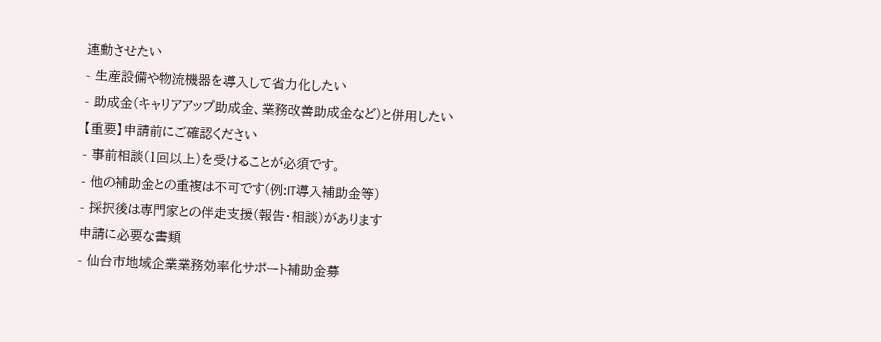連動させたい
- 生産設備や物流機器を導入して省力化したい
- 助成金(キャリアアップ助成金、業務改善助成金など)と併用したい
【重要】申請前にご確認ください
- 事前相談(1回以上)を受けることが必須です。
- 他の補助金との重複は不可です(例:IT導入補助金等)
- 採択後は専門家との伴走支援(報告・相談)があります
申請に必要な書類
- 仙台市地域企業業務効率化サポート補助金募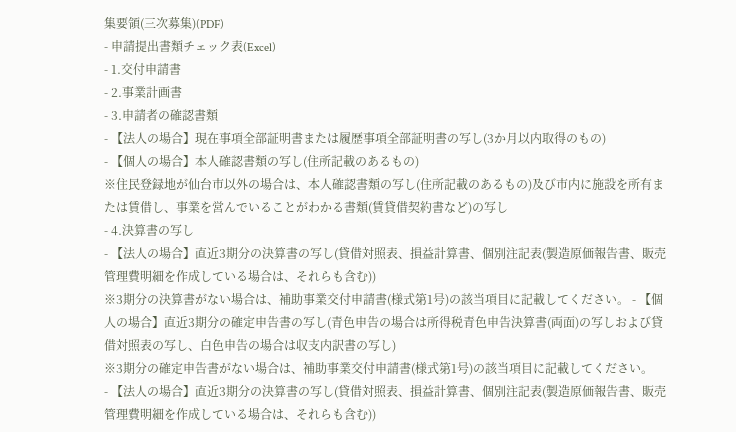集要領(三次募集)(PDF)
- 申請提出書類チェック表(Excel)
- 1.交付申請書
- 2.事業計画書
- 3.申請者の確認書類
- 【法人の場合】現在事項全部証明書または履歴事項全部証明書の写し(3か月以内取得のもの)
- 【個人の場合】本人確認書類の写し(住所記載のあるもの)
※住民登録地が仙台市以外の場合は、本人確認書類の写し(住所記載のあるもの)及び市内に施設を所有または賃借し、事業を営んでいることがわかる書類(賃貸借契約書など)の写し
- 4.決算書の写し
- 【法人の場合】直近3期分の決算書の写し(貸借対照表、損益計算書、個別注記表(製造原価報告書、販売管理費明細を作成している場合は、それらも含む))
※3期分の決算書がない場合は、補助事業交付申請書(様式第1号)の該当項目に記載してください。 - 【個人の場合】直近3期分の確定申告書の写し(青色申告の場合は所得税青色申告決算書(両面)の写しおよび貸借対照表の写し、白色申告の場合は収支内訳書の写し)
※3期分の確定申告書がない場合は、補助事業交付申請書(様式第1号)の該当項目に記載してください。
- 【法人の場合】直近3期分の決算書の写し(貸借対照表、損益計算書、個別注記表(製造原価報告書、販売管理費明細を作成している場合は、それらも含む))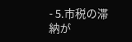- 5.市税の滞納が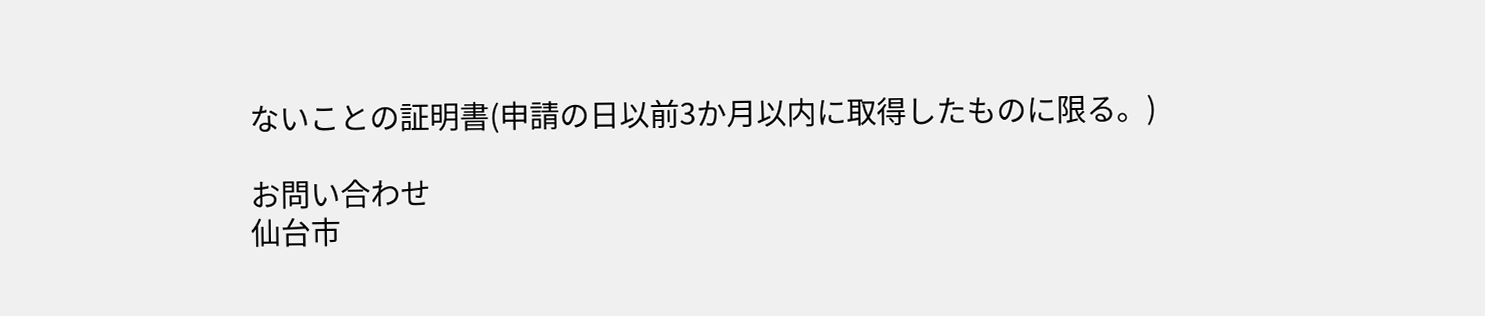ないことの証明書(申請の日以前3か月以内に取得したものに限る。)

お問い合わせ
仙台市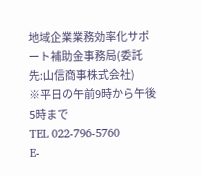地域企業業務効率化サポート補助金事務局(委託先:山信商事株式会社)
※平日の午前9時から午後5時まで
TEL 022-796-5760
E-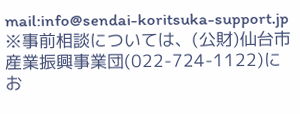mail:info@sendai-koritsuka-support.jp
※事前相談については、(公財)仙台市産業振興事業団(022-724-1122)にお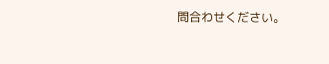問合わせください。